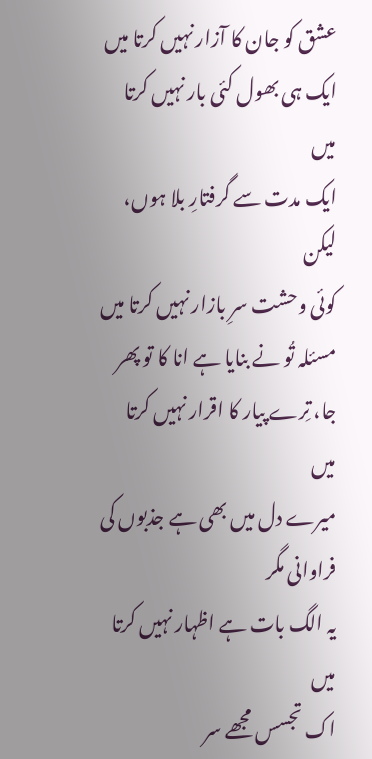عشق کو جان کا آزار نہیں کرتا میں
ایک ہی بھول کئی بار نہیں کرتا میں
ایک مدت سے گرفتارِ بلا ہوں، لیکن
کوئی وحشت سرِ بازار نہیں کرتا میں
مسئلہ تُو نے بنایا ہے انا کا تو پھر
جا، تِرے پیار کا اقرار نہیں کرتا میں
میرے دل میں بھی ہے جذبوں کی فراوانی مگر
یہ الگ بات ہے اظہار نہیں کرتا میں
اک تجسس مجھے سر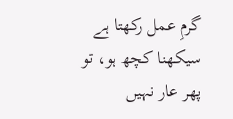گرمِ عمل رکھتا ہے
سیکھنا کچھ ہو، تو پھر عار نہیں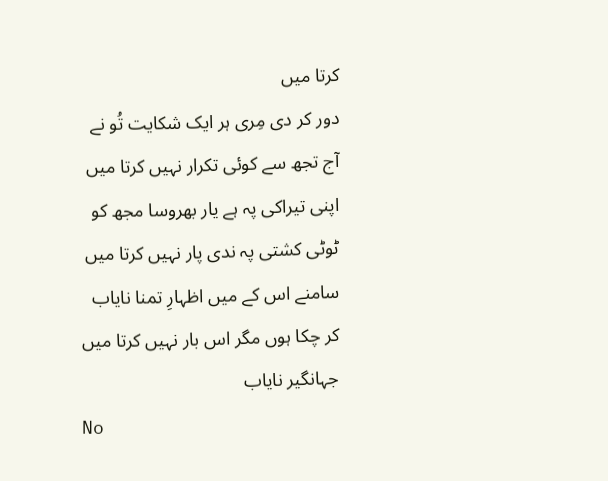کرتا میں
دور کر دی مِری ہر ایک شکایت تُو نے
آج تجھ سے کوئی تکرار نہیں کرتا میں
اپنی تیراکی پہ ہے یار بھروسا مجھ کو
ٹوٹی کشتی پہ ندی پار نہیں کرتا میں
سامنے اس کے میں اظہارِ تمنا نایاب
کر چکا ہوں مگر اس بار نہیں کرتا میں
جہانگیر نایاب
No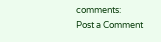comments:
Post a Comment